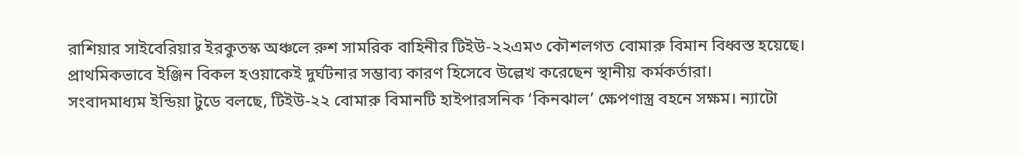রাশিয়ার সাইবেরিয়ার ইরকুতস্ক অঞ্চলে রুশ সামরিক বাহিনীর টিইউ-২২এম৩ কৌশলগত বোমারু বিমান বিধ্বস্ত হয়েছে। প্রাথমিকভাবে ইঞ্জিন বিকল হওয়াকেই দুর্ঘটনার সম্ভাব্য কারণ হিসেবে উল্লেখ করেছেন স্থানীয় কর্মকর্তারা।
সংবাদমাধ্যম ইন্ডিয়া টুডে বলছে, টিইউ-২২ বোমারু বিমানটি হাইপারসনিক ‘কিনঝাল’ ক্ষেপণাস্ত্র বহনে সক্ষম। ন্যাটো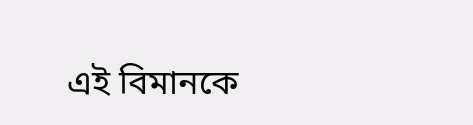এই বিমানকে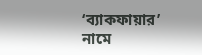‘ব্যাকফায়ার’ নামে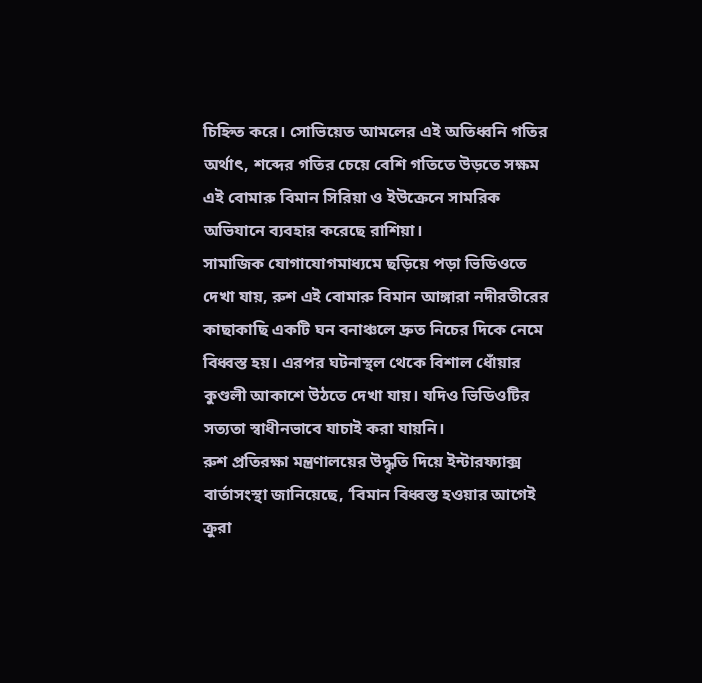চিহ্নিত করে। সোভিয়েত আমলের এই অতিধ্বনি গতির অর্থাৎ, শব্দের গতির চেয়ে বেশি গতিতে উড়তে সক্ষম এই বোমারু বিমান সিরিয়া ও ইউক্রেনে সামরিক অভিযানে ব্যবহার করেছে রাশিয়া।
সামাজিক যোগাযোগমাধ্যমে ছড়িয়ে পড়া ভিডিওতে দেখা যায়, রুশ এই বোমারু বিমান আঙ্গারা নদীরতীরের কাছাকাছি একটি ঘন বনাঞ্চলে দ্রুত নিচের দিকে নেমে বিধ্বস্ত হয়। এরপর ঘটনাস্থল থেকে বিশাল ধোঁয়ার কুণ্ডলী আকাশে উঠতে দেখা যায়। যদিও ভিডিওটির সত্যতা স্বাধীনভাবে যাচাই করা যায়নি।
রুশ প্রতিরক্ষা মন্ত্রণালয়ের উদ্ধৃতি দিয়ে ইন্টারফ্যাক্স বার্তাসংস্থা জানিয়েছে, ‘বিমান বিধ্বস্ত হওয়ার আগেই ক্রুরা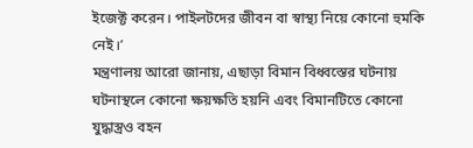ইজেক্ট করেন। পাইলটদের জীবন বা স্বাস্থ্য নিয়ে কোনো হুমকি নেই।’
মন্ত্রণালয় আরো জানায়, এছাড়া বিমান বিধ্বস্তের ঘটনায় ঘটনাস্থলে কোনো ক্ষয়ক্ষতি হয়নি এবং বিমানটিতে কোনো যুদ্ধাস্ত্রও বহন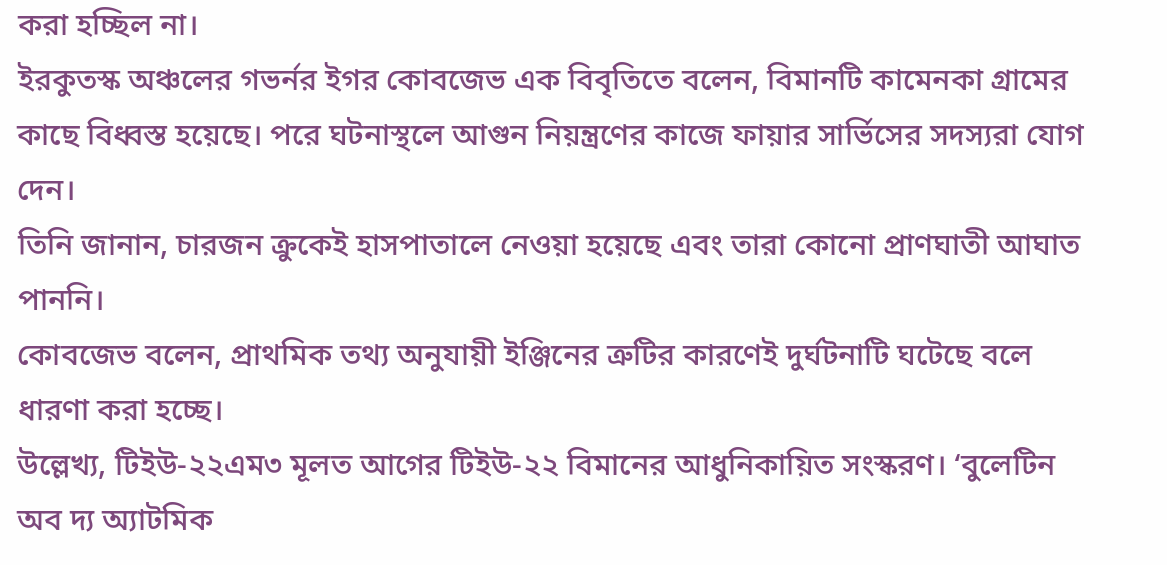করা হচ্ছিল না।
ইরকুতস্ক অঞ্চলের গভর্নর ইগর কোবজেভ এক বিবৃতিতে বলেন, বিমানটি কামেনকা গ্রামের কাছে বিধ্বস্ত হয়েছে। পরে ঘটনাস্থলে আগুন নিয়ন্ত্রণের কাজে ফায়ার সার্ভিসের সদস্যরা যোগ দেন।
তিনি জানান, চারজন ক্রুকেই হাসপাতালে নেওয়া হয়েছে এবং তারা কোনো প্রাণঘাতী আঘাত পাননি।
কোবজেভ বলেন, প্রাথমিক তথ্য অনুযায়ী ইঞ্জিনের ত্রুটির কারণেই দুর্ঘটনাটি ঘটেছে বলে ধারণা করা হচ্ছে।
উল্লেখ্য, টিইউ-২২এম৩ মূলত আগের টিইউ-২২ বিমানের আধুনিকায়িত সংস্করণ। ‘বুলেটিন অব দ্য অ্যাটমিক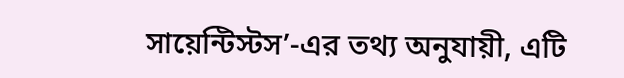সায়েন্টিস্টস’-এর তথ্য অনুযায়ী, এটি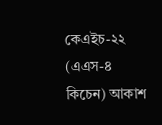কেএইচ-২২ (এএস-৪ কিচেন) আকাশ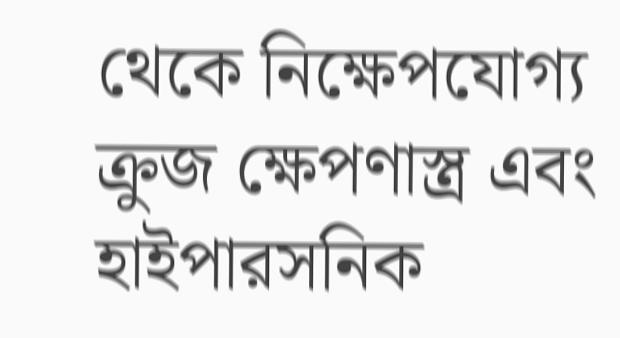থেকে নিক্ষেপযোগ্য ক্রুজ ক্ষেপণাস্ত্র এবং হাইপারসনিক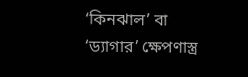‘কিনঝাল’ বা ‘ড্যাগার’ ক্ষেপণাস্ত্র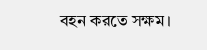বহন করতে সক্ষম।